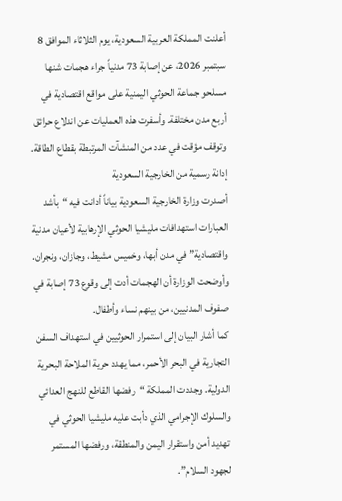أعلنت المملكة العربية السعودية، يوم الثلاثاء الموافق 8 سبتمبر 2026، عن إصابة 73 مدنياً جراء هجمات شنها مسلحو جماعة الحوثي اليمنية على مواقع اقتصادية في أربع مدن مختلفة. وأسفرت هذه العمليات عن اندلاع حرائق وتوقف مؤقت في عدد من المنشآت المرتبطة بقطاع الطاقة.
إدانة رسمية من الخارجية السعودية
أصدرت وزارة الخارجية السعودية بياناً أدانت فيه “بأشد العبارات استهدافات مليشيا الحوثي الإرهابية لأعيان مدنية واقتصادية” في مدن أبها، وخميس مشيط، وجازان، ونجران. وأوضحت الوزارة أن الهجمات أدت إلى وقوع 73 إصابة في صفوف المدنيين، من بينهم نساء وأطفال.
كما أشار البيان إلى استمرار الحوثيين في استهداف السفن التجارية في البحر الأحمر، مما يهدد حرية الملاحة البحرية الدولية. وجددت المملكة “رفضها القاطع للنهج العدائي والسلوك الإجرامي الذي دأبت عليه مليشيا الحوثي في تهديد أمن واستقرار اليمن والمنطقة، ورفضها المستمر لجهود السلام”.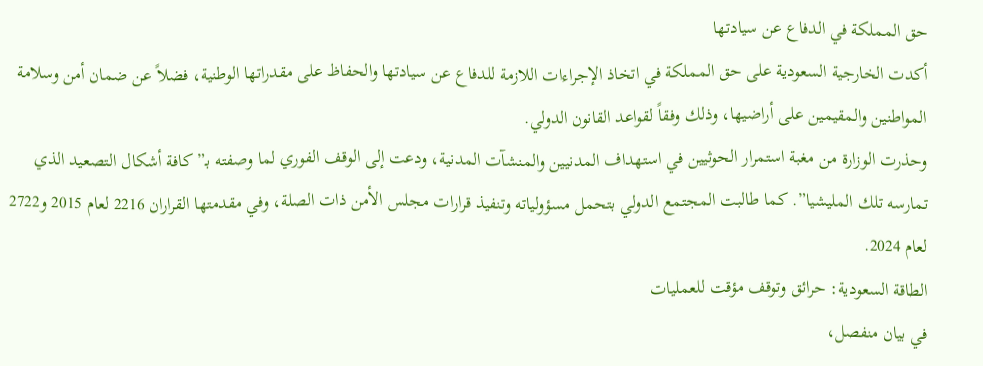حق المملكة في الدفاع عن سيادتها
أكدت الخارجية السعودية على حق المملكة في اتخاذ الإجراءات اللازمة للدفاع عن سيادتها والحفاظ على مقدراتها الوطنية، فضلاً عن ضمان أمن وسلامة المواطنين والمقيمين على أراضيها، وذلك وفقاً لقواعد القانون الدولي.
وحذرت الوزارة من مغبة استمرار الحوثيين في استهداف المدنيين والمنشآت المدنية، ودعت إلى الوقف الفوري لما وصفته بـ”كافة أشكال التصعيد الذي تمارسه تلك المليشيا”. كما طالبت المجتمع الدولي بتحمل مسؤولياته وتنفيذ قرارات مجلس الأمن ذات الصلة، وفي مقدمتها القراران 2216 لعام 2015 و2722 لعام 2024.
الطاقة السعودية: حرائق وتوقف مؤقت للعمليات
في بيان منفصل،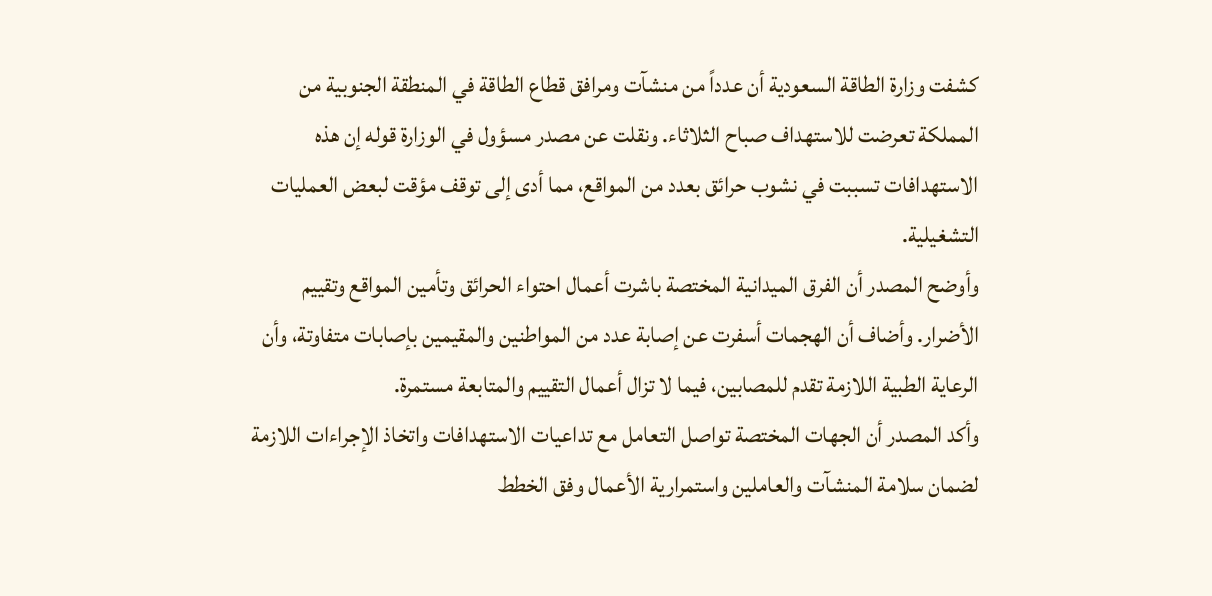كشفت وزارة الطاقة السعودية أن عدداً من منشآت ومرافق قطاع الطاقة في المنطقة الجنوبية من المملكة تعرضت للاستهداف صباح الثلاثاء. ونقلت عن مصدر مسؤول في الوزارة قوله إن هذه الاستهدافات تسببت في نشوب حرائق بعدد من المواقع، مما أدى إلى توقف مؤقت لبعض العمليات التشغيلية.
وأوضح المصدر أن الفرق الميدانية المختصة باشرت أعمال احتواء الحرائق وتأمين المواقع وتقييم الأضرار. وأضاف أن الهجمات أسفرت عن إصابة عدد من المواطنين والمقيمين بإصابات متفاوتة، وأن الرعاية الطبية اللازمة تقدم للمصابين، فيما لا تزال أعمال التقييم والمتابعة مستمرة.
وأكد المصدر أن الجهات المختصة تواصل التعامل مع تداعيات الاستهدافات واتخاذ الإجراءات اللازمة لضمان سلامة المنشآت والعاملين واستمرارية الأعمال وفق الخطط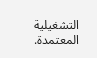التشغيلية المعتمدة.